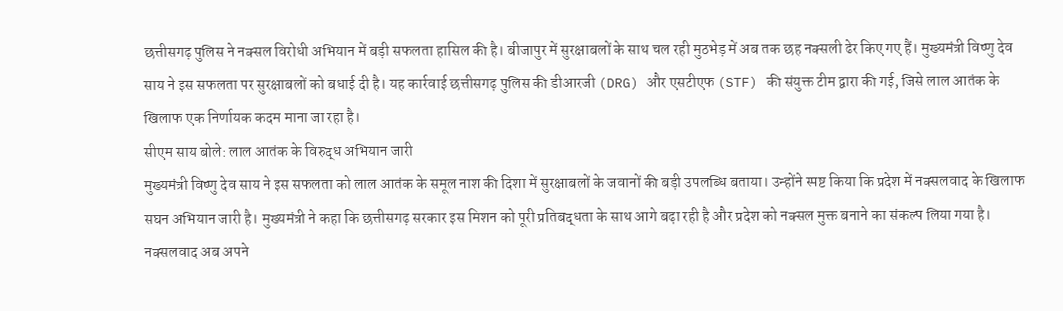छत्तीसगढ़ पुलिस ने नक्सल विरोधी अभियान में बड़ी सफलता हासिल की है। बीजापुर में सुरक्षाबलों के साथ चल रही मुठभेड़ में अब तक छह नक्सली ढेर किए गए हैं। मुख्यमंत्री विष्णु देव साय ने इस सफलता पर सुरक्षाबलों को बधाई दी है। यह कार्रवाई छत्तीसगढ़ पुलिस की डीआरजी (DRG) और एसटीएफ (STF) की संयुक्त टीम द्वारा की गई, जिसे लाल आतंक के खिलाफ एक निर्णायक कदम माना जा रहा है।
सीएम साय बोले: लाल आतंक के विरुद्ध अभियान जारी
मुख्यमंत्री विष्णु देव साय ने इस सफलता को लाल आतंक के समूल नाश की दिशा में सुरक्षाबलों के जवानों की बड़ी उपलब्धि बताया। उन्होंने स्पष्ट किया कि प्रदेश में नक्सलवाद के खिलाफ सघन अभियान जारी है। मुख्यमंत्री ने कहा कि छत्तीसगढ़ सरकार इस मिशन को पूरी प्रतिबद्धता के साथ आगे बढ़ा रही है और प्रदेश को नक्सल मुक्त बनाने का संकल्प लिया गया है।
नक्सलवाद अब अपने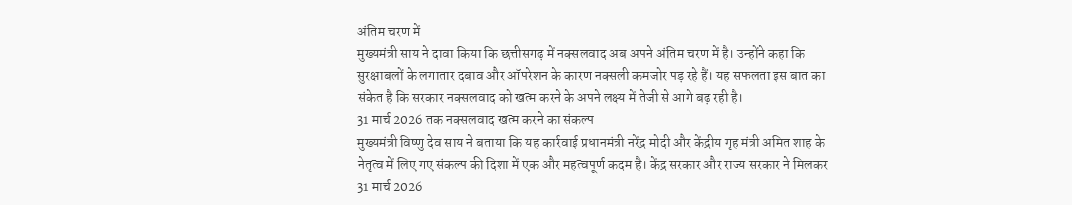अंतिम चरण में
मुख्यमंत्री साय ने दावा किया कि छत्तीसगढ़ में नक्सलवाद अब अपने अंतिम चरण में है। उन्होंने कहा कि सुरक्षाबलों के लगातार दबाव और ऑपरेशन के कारण नक्सली कमजोर पड़ रहे हैं। यह सफलता इस बात का संकेत है कि सरकार नक्सलवाद को खत्म करने के अपने लक्ष्य में तेजी से आगे बढ़ रही है।
31 मार्च 2026 तक नक्सलवाद खत्म करने का संकल्प
मुख्यमंत्री विष्णु देव साय ने बताया कि यह कार्रवाई प्रधानमंत्री नरेंद्र मोदी और केंद्रीय गृह मंत्री अमित शाह के नेतृत्व में लिए गए संकल्प की दिशा में एक और महत्वपूर्ण कदम है। केंद्र सरकार और राज्य सरकार ने मिलकर 31 मार्च 2026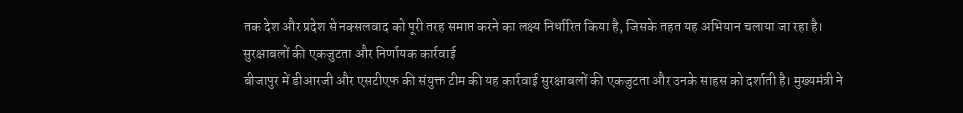तक देश और प्रदेश से नक्सलवाद को पूरी तरह समाप्त करने का लक्ष्य निर्धारित किया है, जिसके तहत यह अभियान चलाया जा रहा है।
सुरक्षाबलों की एकजुटता और निर्णायक कार्रवाई
बीजापुर में डीआरजी और एसटीएफ की संयुक्त टीम की यह कार्रवाई सुरक्षाबलों की एकजुटता और उनके साहस को दर्शाती है। मुख्यमंत्री ने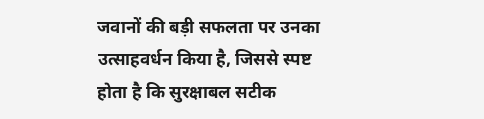जवानों की बड़ी सफलता पर उनका उत्साहवर्धन किया है, जिससे स्पष्ट होता है कि सुरक्षाबल सटीक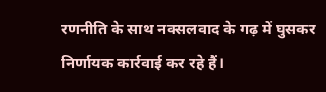रणनीति के साथ नक्सलवाद के गढ़ में घुसकर निर्णायक कार्रवाई कर रहे हैं।